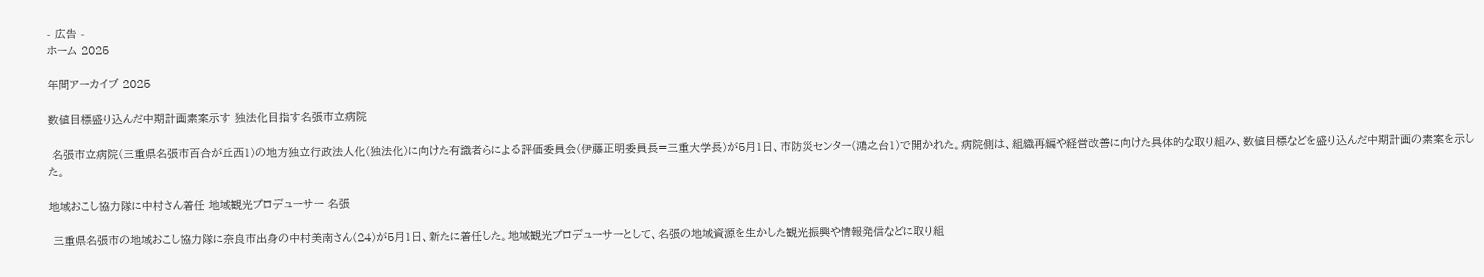- 広告 -
ホーム 2025

年間アーカイブ 2025

数値目標盛り込んだ中期計画素案示す 独法化目指す名張市立病院

 名張市立病院(三重県名張市百合が丘西1)の地方独立行政法人化(独法化)に向けた有識者らによる評価委員会(伊藤正明委員長=三重大学長)が5月1日、市防災センター(鴻之台1)で開かれた。病院側は、組織再編や経営改善に向けた具体的な取り組み、数値目標などを盛り込んだ中期計画の素案を示した。

地域おこし協力隊に中村さん着任 地域観光プロデューサー 名張

 三重県名張市の地域おこし協力隊に奈良市出身の中村美南さん(24)が5月1日、新たに着任した。地域観光プロデューサーとして、名張の地域資源を生かした観光振興や情報発信などに取り組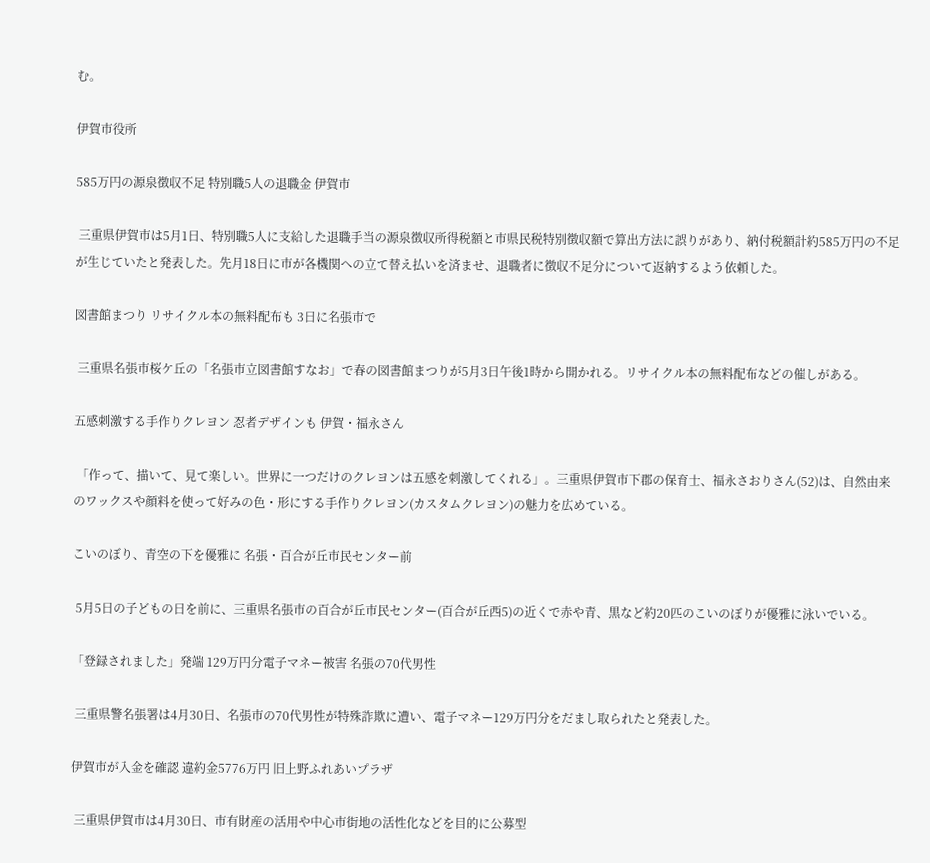む。

伊賀市役所

585万円の源泉徴収不足 特別職5人の退職金 伊賀市

 三重県伊賀市は5月1日、特別職5人に支給した退職手当の源泉徴収所得税額と市県民税特別徴収額で算出方法に誤りがあり、納付税額計約585万円の不足が生じていたと発表した。先月18日に市が各機関への立て替え払いを済ませ、退職者に徴収不足分について返納するよう依頼した。

図書館まつり リサイクル本の無料配布も 3日に名張市で

 三重県名張市桜ケ丘の「名張市立図書館すなお」で春の図書館まつりが5月3日午後1時から開かれる。リサイクル本の無料配布などの催しがある。

五感刺激する手作りクレヨン 忍者デザインも 伊賀・福永さん

 「作って、描いて、見て楽しい。世界に一つだけのクレヨンは五感を刺激してくれる」。三重県伊賀市下郡の保育士、福永さおりさん(52)は、自然由来のワックスや顔料を使って好みの色・形にする手作りクレヨン(カスタムクレヨン)の魅力を広めている。

こいのぼり、青空の下を優雅に 名張・百合が丘市民センター前

 5月5日の子どもの日を前に、三重県名張市の百合が丘市民センター(百合が丘西5)の近くで赤や青、黒など約20匹のこいのぼりが優雅に泳いでいる。

「登録されました」発端 129万円分電子マネー被害 名張の70代男性

 三重県警名張署は4月30日、名張市の70代男性が特殊詐欺に遭い、電子マネー129万円分をだまし取られたと発表した。

伊賀市が入金を確認 違約金5776万円 旧上野ふれあいプラザ

 三重県伊賀市は4月30日、市有財産の活用や中心市街地の活性化などを目的に公募型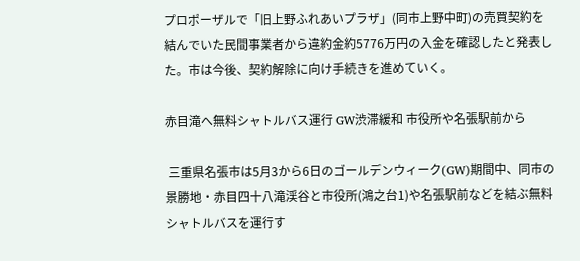プロポーザルで「旧上野ふれあいプラザ」(同市上野中町)の売買契約を結んでいた民間事業者から違約金約5776万円の入金を確認したと発表した。市は今後、契約解除に向け手続きを進めていく。

赤目滝へ無料シャトルバス運行 GW渋滞緩和 市役所や名張駅前から

 三重県名張市は5月3から6日のゴールデンウィーク(GW)期間中、同市の景勝地・赤目四十八滝渓谷と市役所(鴻之台1)や名張駅前などを結ぶ無料シャトルバスを運行す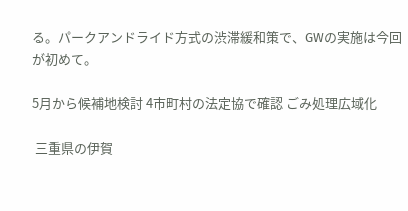る。パークアンドライド方式の渋滞緩和策で、GWの実施は今回が初めて。

5月から候補地検討 4市町村の法定協で確認 ごみ処理広域化

 三重県の伊賀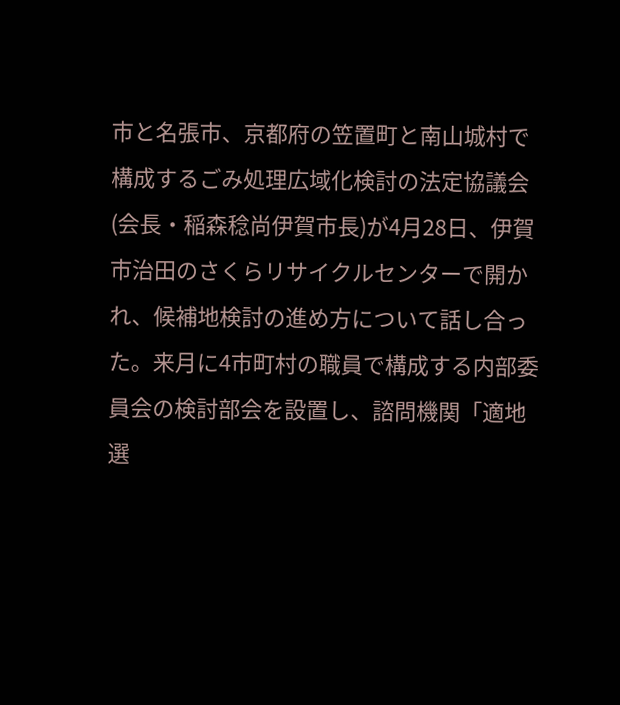市と名張市、京都府の笠置町と南山城村で構成するごみ処理広域化検討の法定協議会(会長・稲森稔尚伊賀市長)が4月28日、伊賀市治田のさくらリサイクルセンターで開かれ、候補地検討の進め方について話し合った。来月に4市町村の職員で構成する内部委員会の検討部会を設置し、諮問機関「適地選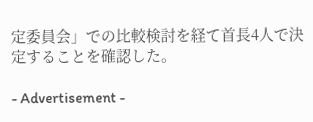定委員会」での比較検討を経て首長4人で決定することを確認した。

- Advertisement -